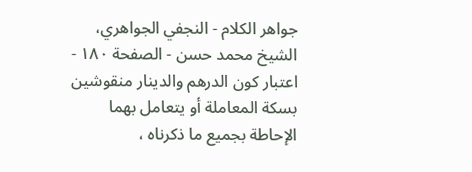جواهر الكلام - النجفي الجواهري، الشيخ محمد حسن - الصفحة ١٨٠ - اعتبار كون الدرهم والدينار منقوشين بسكة المعاملة أو يتعامل بهما
الإحاطة بجميع ما ذكرناه ،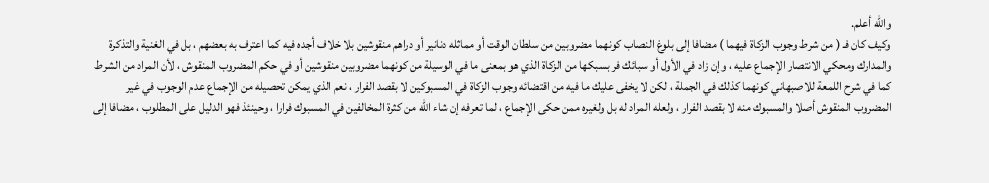والله أعلم.
وكيف كان فـ ( من شرط وجوب الزكاة فيهما ) مضافا إلى بلوغ النصاب كونهما مضروبين من سلطان الوقت أو مماثله دنانير أو دراهم منقوشين بلا خلاف أجده فيه كما اعترف به بعضهم ، بل في الغنية والتذكرة والمدارك ومحكي الانتصار الإجماع عليه ، وإن زاد في الأول أو سبائك فر بسبكها من الزكاة الذي هو بمعنى ما في الوسيلة من كونهما مضروبين منقوشين أو في حكم المضروب المنقوش ، لأن المراد من الشرط كما في شرح اللمعة للاصبهاني كونهما كذلك في الجملة ، لكن لا يخفى عليك ما فيه من اقتضائه وجوب الزكاة في المسبوكين لا بقصد الفرار ، نعم الذي يمكن تحصيله من الإجماع عدم الوجوب في غير المضروب المنقوش أصلا والمسبوك منه لا بقصد الفرار ، ولعله المراد له بل ولغيره ممن حكى الإجماع ، لما تعرفه إن شاء الله من كثرة المخالفين في المسبوك فرارا ، وحينئذ فهو الدليل على المطلوب ، مضافا إلى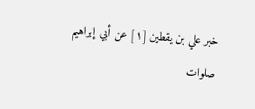خبر علي بن يقطين [١] عن أبي إبراهيم صلوات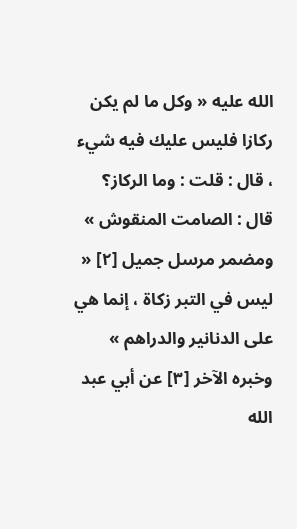الله عليه « وكل ما لم يكن ركازا فليس عليك فيه شيء ، قال : قلت : وما الركاز؟ قال : الصامت المنقوش » ومضمر مرسل جميل [٢] « ليس في التبر زكاة ، إنما هي على الدنانير والدراهم » وخبره الآخر [٣] عن أبي عبد الله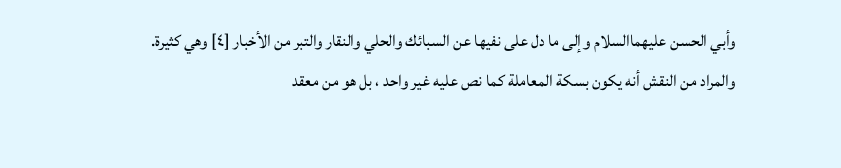وأبي الحسن عليهماالسلام وإلى ما دل على نفيها عن السبائك والحلي والنقار والتبر من الأخبار [٤] وهي كثيرة.
والمراد من النقش أنه يكون بسكة المعاملة كما نص عليه غير واحد ، بل هو من معقد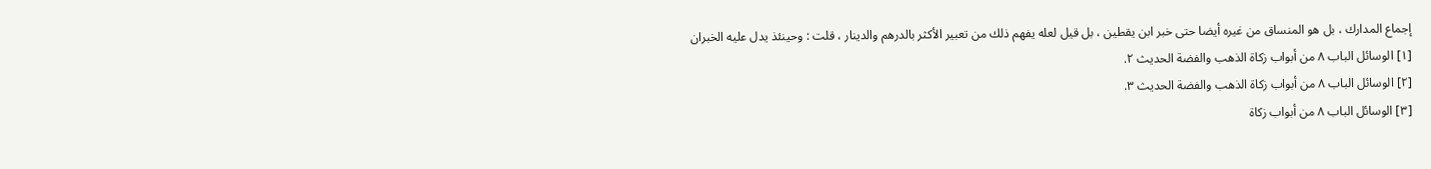إجماع المدارك ، بل هو المنساق من غيره أيضا حتى خبر ابن يقطين ، بل قيل لعله يفهم ذلك من تعبير الأكثر بالدرهم والدينار ، قلت : وحينئذ يدل عليه الخبران
[١] الوسائل الباب ٨ من أبواب زكاة الذهب والفضة الحديث ٢.
[٢] الوسائل الباب ٨ من أبواب زكاة الذهب والفضة الحديث ٣.
[٣] الوسائل الباب ٨ من أبواب زكاة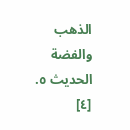الذهب والفضة الحديث ٥.
[٤]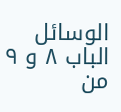الوسائل الباب ٨ و ٩ من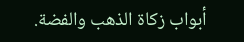أبواب زكاة الذهب والفضة.